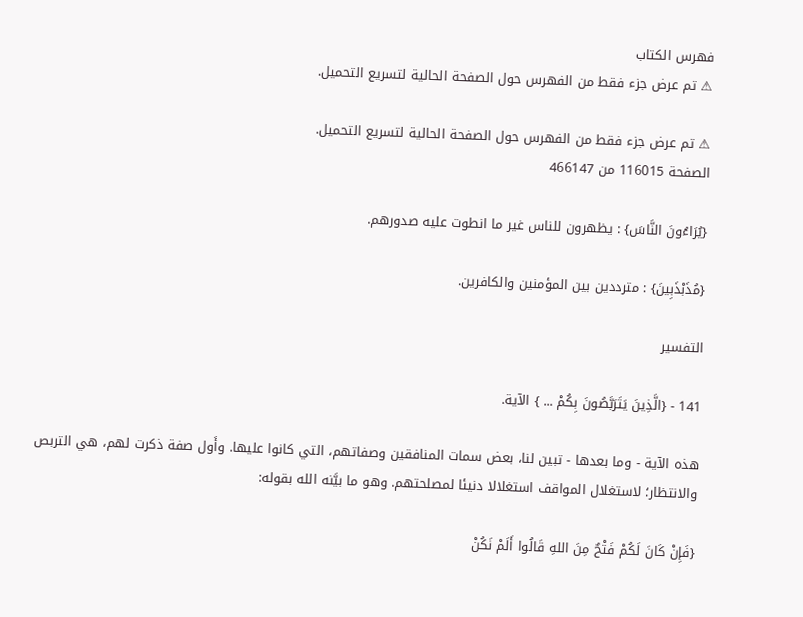فهرس الكتاب
⚠ تم عرض جزء فقط من الفهرس حول الصفحة الحالية لتسريع التحميل.

⚠ تم عرض جزء فقط من الفهرس حول الصفحة الحالية لتسريع التحميل.
الصفحة 116015 من 466147

{يُرَاءُونَ النَّاسَ} : يظهرون للناس غير ما انطوت عليه صدورهم.

{مُذَبْذَبِينَ} : مترددين بين المؤمنين والكافرين.

التفسير

141 - {الَّذِينَ يَتَرَبَّصُونَ بِكُمْ ... } الآية.

هذه الآية - وما بعدها - تبين لنا، بعض سمات المنافقين وصفاتهم، التي كانوا عليها. وأَول صفة ذكرت لهم، هي التربص والانتظار؛ لاستغلال المواقف استغلالا دنيئا لمصلحتهم. وهو ما بيَّنه الله بقوله:

{فَإِنْ كَانَ لَكُمْ فَتْحٌ مِنَ اللهِ قَالُوا أَلَمْ نَكُنْ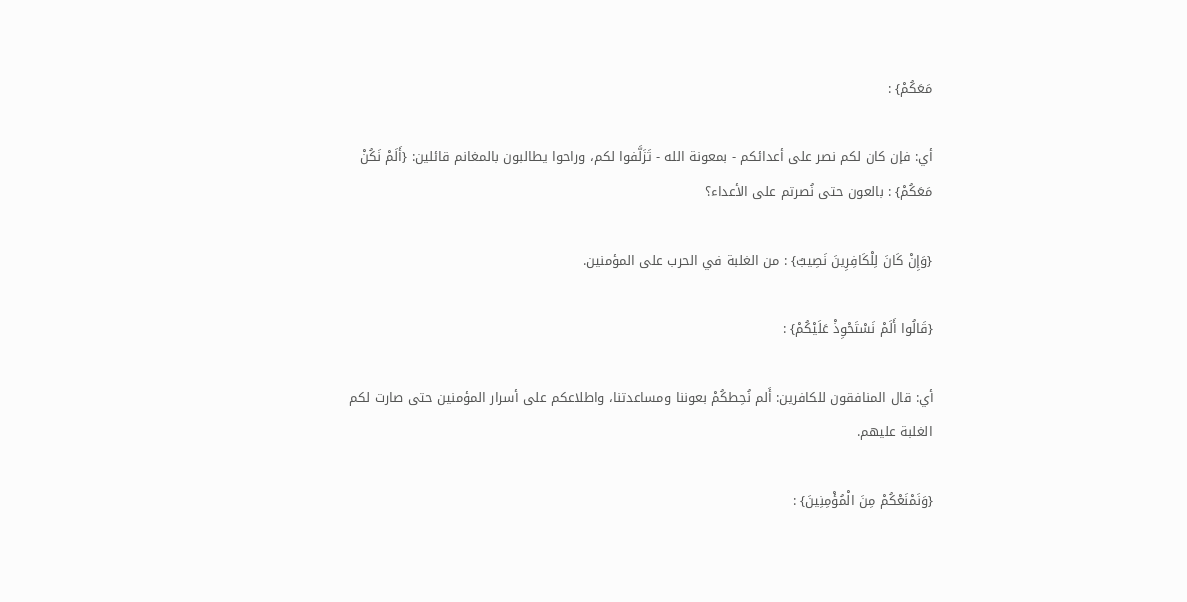مَعَكُمْ} :

أي: فإن كان لكم نصر على أعدائكم - بمعونة الله - تَزَلَّفوا لكم، وراحوا يطالبون بالمغانم قائلين: {أَلَمْ نَكُنْ مَعَكُمْ} : بالعون حتى نُصرتم على الأعداء؟

{وَإِنْ كَانَ لِلْكَافِرِينَ نَصِيبٌ} : من الغلبة في الحرب على المؤمنين.

{قَالُوا أَلَمْ نَسْتَحْوِذْ عَلَيْكُمْ} :

أي: قال المنافقون للكافرين: أَلم نُحِطكُمْ بعوننا ومساعدتنا، واطلاعكم على أسرار المؤمنين حتى صارت لكم الغلبة عليهم.

{وَنَمْنَعْكُمْ مِنَ الْمُؤْمِنِينَ} :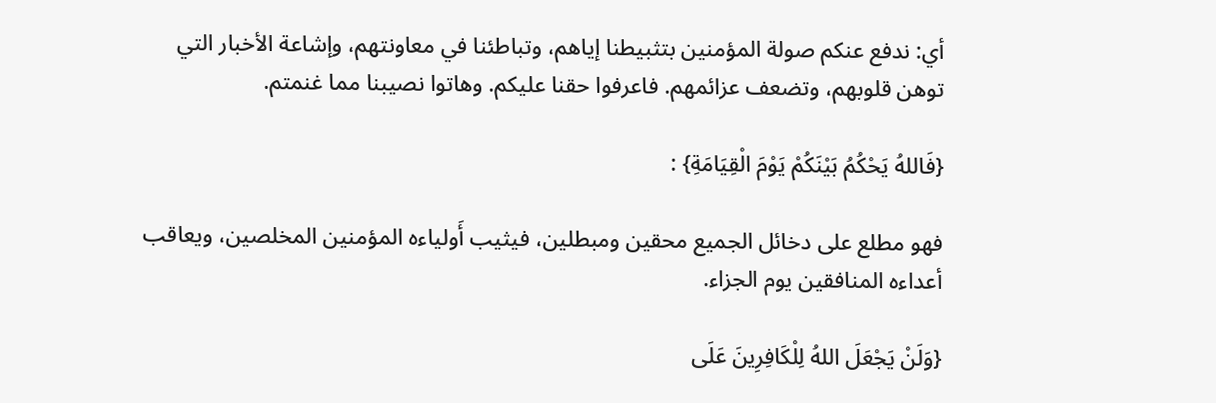أي: ندفع عنكم صولة المؤمنين بتثبيطنا إياهم، وتباطئنا في معاونتهم، وإشاعة الأخبار التي توهن قلوبهم، وتضعف عزائمهم. فاعرفوا حقنا عليكم. وهاتوا نصيبنا مما غنمتم.

{فَاللهُ يَحْكُمُ بَيْنَكُمْ يَوْمَ الْقِيَامَةِ} :

فهو مطلع على دخائل الجميع محقين ومبطلين، فيثيب أَولياءه المؤمنين المخلصين، ويعاقب أعداءه المنافقين يوم الجزاء.

{وَلَنْ يَجْعَلَ اللهُ لِلْكَافِرِينَ عَلَى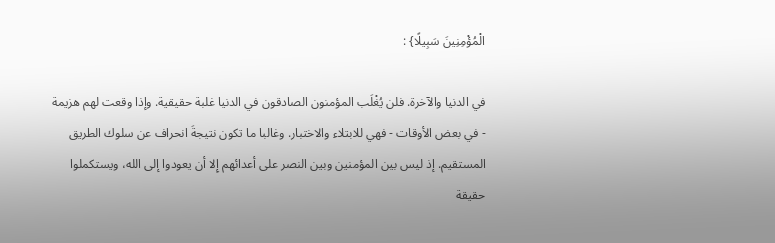الْمُؤْمِنِينَ سَبِيلًا} :

في الدنيا والآخرة. فلن يُغْلَب المؤمنون الصادقون في الدنيا غلبة حقيقية. وإذا وقعت لهم هزيمة - في بعض الأوقات - فهي للابتلاء والاختبار. وغالبا ما تكون نتيجةَ انحراف عن سلوك الطريق المستقيم. إذ ليس بين المؤمنين وبين النصر على أعدائهم إِلا أن يعودوا إلى الله، ويستكملوا حقيقة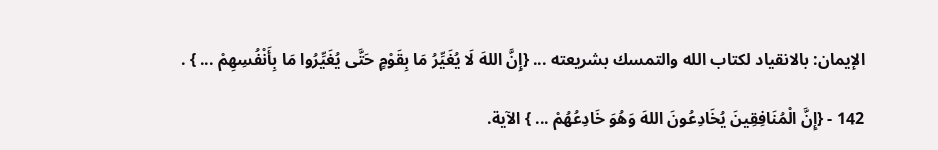الإيمان: بالانقياد لكتاب الله والتمسك بشريعته ... {إِنَّ اللهَ لَا يُغَيِّرُ مَا بِقَوْمٍ حَتَّى يُغَيِّرُوا مَا بِأَنْفُسِهِمْ ... } .

142 - {إِنَّ الْمُنَافِقِينَ يُخَادِعُونَ اللهَ وَهُوَ خَادِعُهُمْ ... } الآية.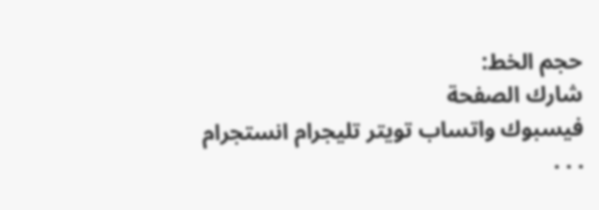حجم الخط:
شارك الصفحة
فيسبوك واتساب تويتر تليجرام انستجرام
. . .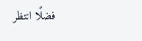فضلًا انتظر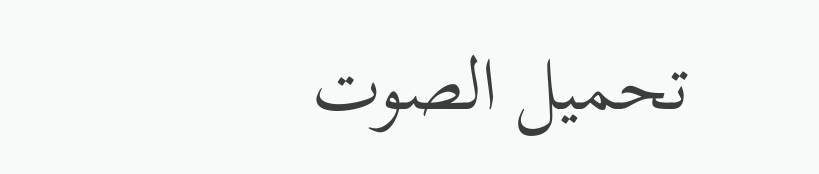تحميل الصوت